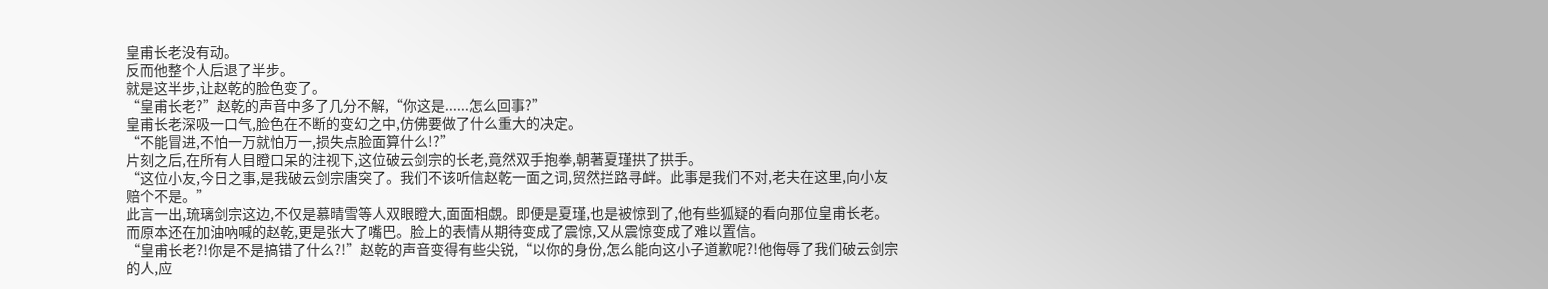皇甫长老没有动。
反而他整个人后退了半步。
就是这半步,让赵乾的脸色变了。
“皇甫长老?”赵乾的声音中多了几分不解,“你这是......怎么回事?”
皇甫长老深吸一口气,脸色在不断的变幻之中,仿佛要做了什么重大的决定。
“不能冒进,不怕一万就怕万一,损失点脸面算什么!?”
片刻之后,在所有人目瞪口呆的注视下,这位破云剑宗的长老,竟然双手抱拳,朝著夏瑾拱了拱手。
“这位小友,今日之事,是我破云剑宗唐突了。我们不该听信赵乾一面之词,贸然拦路寻衅。此事是我们不对,老夫在这里,向小友赔个不是。”
此言一出,琉璃剑宗这边,不仅是慕晴雪等人双眼瞪大,面面相覷。即便是夏瑾,也是被惊到了,他有些狐疑的看向那位皇甫长老。
而原本还在加油吶喊的赵乾,更是张大了嘴巴。脸上的表情从期待变成了震惊,又从震惊变成了难以置信。
“皇甫长老?!你是不是搞错了什么?!”赵乾的声音变得有些尖锐,“以你的身份,怎么能向这小子道歉呢?!他侮辱了我们破云剑宗的人,应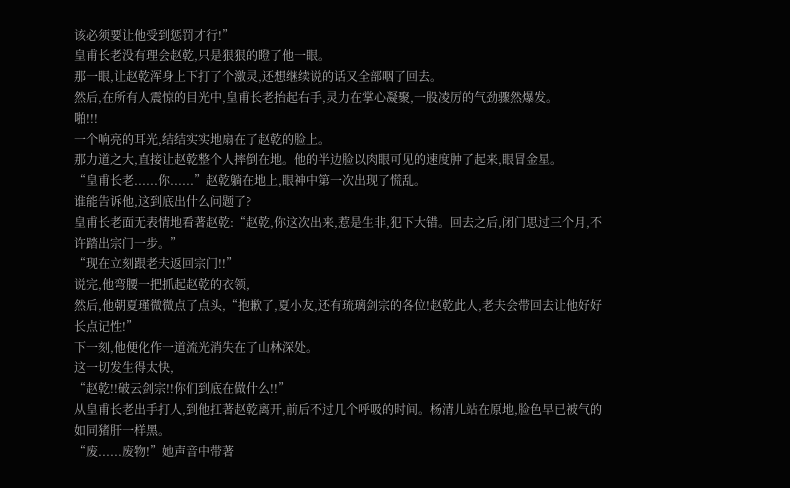该必须要让他受到惩罚才行!”
皇甫长老没有理会赵乾,只是狠狠的瞪了他一眼。
那一眼,让赵乾浑身上下打了个激灵,还想继续说的话又全部咽了回去。
然后,在所有人震惊的目光中,皇甫长老抬起右手,灵力在掌心凝聚,一股凌厉的气劲骤然爆发。
啪!!!
一个响亮的耳光,结结实实地扇在了赵乾的脸上。
那力道之大,直接让赵乾整个人摔倒在地。他的半边脸以肉眼可见的速度肿了起来,眼冒金星。
“皇甫长老......你......”赵乾躺在地上,眼神中第一次出现了慌乱。
谁能告诉他,这到底出什么问题了?
皇甫长老面无表情地看著赵乾:“赵乾,你这次出来,惹是生非,犯下大错。回去之后,闭门思过三个月,不许踏出宗门一步。”
“现在立刻跟老夫返回宗门!!”
说完,他弯腰一把抓起赵乾的衣领,
然后,他朝夏瑾微微点了点头,“抱歉了,夏小友,还有琉璃剑宗的各位!赵乾此人,老夫会带回去让他好好长点记性!”
下一刻,他便化作一道流光消失在了山林深处。
这一切发生得太快,
“赵乾!!破云剑宗!!你们到底在做什么!!”
从皇甫长老出手打人,到他扛著赵乾离开,前后不过几个呼吸的时间。杨清儿站在原地,脸色早已被气的如同猪肝一样黑。
“废......废物!”她声音中带著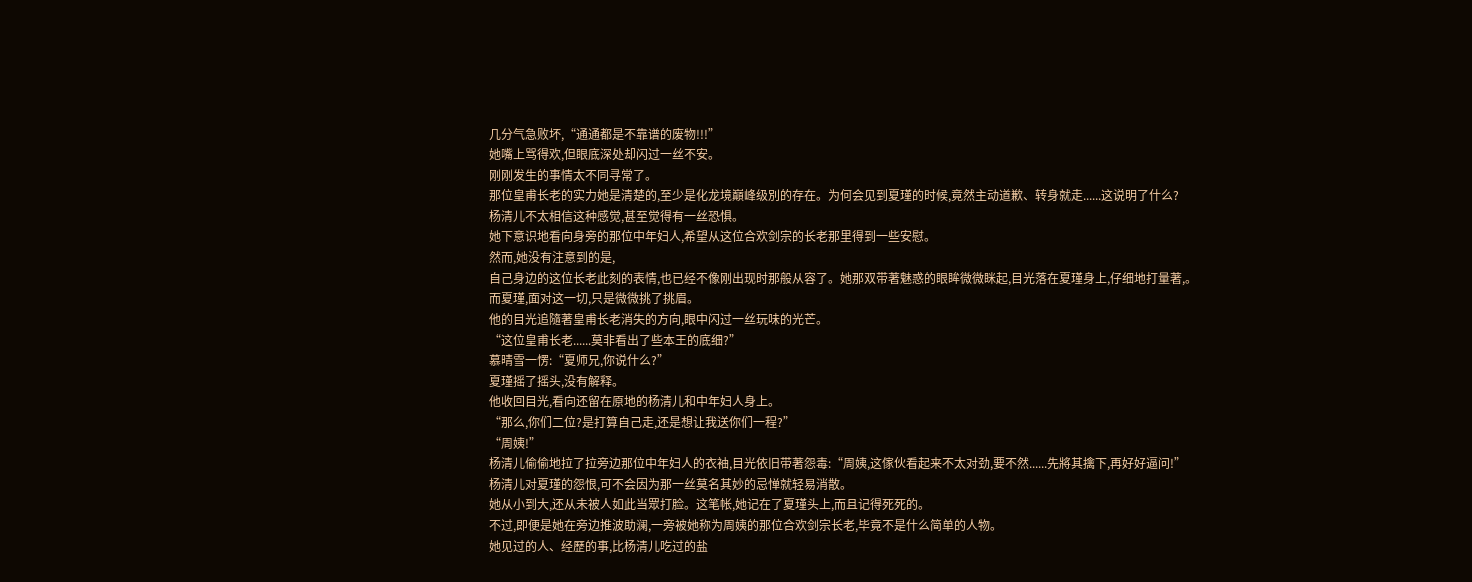几分气急败坏,“通通都是不靠谱的废物!!!”
她嘴上骂得欢,但眼底深处却闪过一丝不安。
刚刚发生的事情太不同寻常了。
那位皇甫长老的实力她是清楚的,至少是化龙境巔峰级別的存在。为何会见到夏瑾的时候,竟然主动道歉、转身就走......这说明了什么?
杨清儿不太相信这种感觉,甚至觉得有一丝恐惧。
她下意识地看向身旁的那位中年妇人,希望从这位合欢剑宗的长老那里得到一些安慰。
然而,她没有注意到的是,
自己身边的这位长老此刻的表情,也已经不像刚出现时那般从容了。她那双带著魅惑的眼眸微微眯起,目光落在夏瑾身上,仔细地打量著,。
而夏瑾,面对这一切,只是微微挑了挑眉。
他的目光追隨著皇甫长老消失的方向,眼中闪过一丝玩味的光芒。
“这位皇甫长老......莫非看出了些本王的底细?”
慕晴雪一愣:“夏师兄,你说什么?”
夏瑾摇了摇头,没有解释。
他收回目光,看向还留在原地的杨清儿和中年妇人身上。
“那么,你们二位?是打算自己走,还是想让我送你们一程?”
“周姨!”
杨清儿偷偷地拉了拉旁边那位中年妇人的衣袖,目光依旧带著怨毒:“周姨,这傢伙看起来不太对劲,要不然......先將其擒下,再好好逼问!”
杨清儿对夏瑾的怨恨,可不会因为那一丝莫名其妙的忌惮就轻易消散。
她从小到大,还从未被人如此当眾打脸。这笔帐,她记在了夏瑾头上,而且记得死死的。
不过,即便是她在旁边推波助澜,一旁被她称为周姨的那位合欢剑宗长老,毕竟不是什么简单的人物。
她见过的人、经歷的事,比杨清儿吃过的盐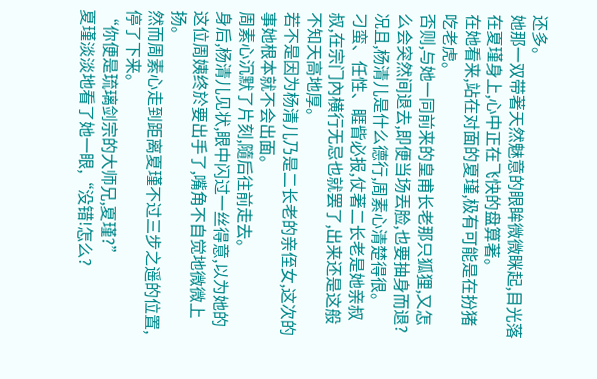还多。
她那一双带著天然魅意的眼眸微微眯起,目光落在夏瑾身上,心中正在飞快的盘算著。
在她看来,站在对面的夏瑾,极有可能是在扮猪吃老虎。
否则,与她一同前来的皇甫长老那只狐狸,又怎么会突然间退去,即便当场丟脸,也要抽身而退?
况且,杨清儿是什么德行,周素心清楚得很。
刁蛮、任性、睚眥必报,仗著二长老是她亲叔叔,在宗门內横行无忌也就罢了,出来还是这般不知天高地厚。
若不是因为杨清儿乃是二长老的亲侄女,这次的事她根本就不会出面。
周素心沉默了片刻,隨后往前走去。
身后,杨清儿见状,眼中闪过一丝得意,以为她的这位周姨终於要出手了,嘴角不自觉地微微上扬。
然而周素心走到距离夏瑾不过三步之遥的位置,停了下来。
“你便是琉璃剑宗的大师兄,夏瑾?”
夏瑾淡淡地看了她一眼,“没错!怎么?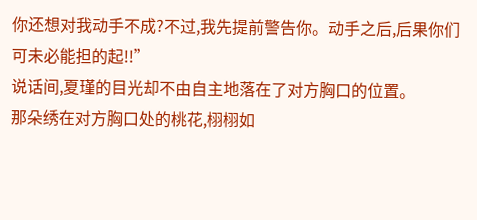你还想对我动手不成?不过,我先提前警告你。动手之后,后果你们可未必能担的起!!”
说话间,夏瑾的目光却不由自主地落在了对方胸口的位置。
那朵绣在对方胸口处的桃花,栩栩如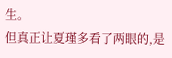生。
但真正让夏瑾多看了两眼的,是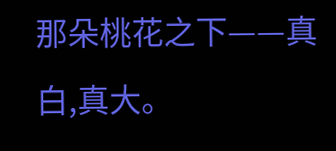那朵桃花之下——真白,真大。